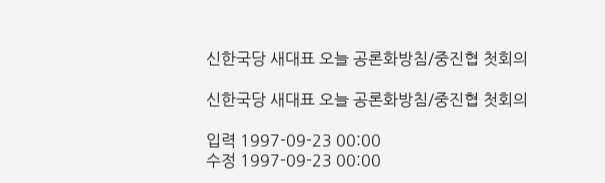신한국당 새대표 오늘 공론화방침/중진협 첫회의

신한국당 새대표 오늘 공론화방침/중진협 첫회의

입력 1997-09-23 00:00
수정 1997-09-23 00:00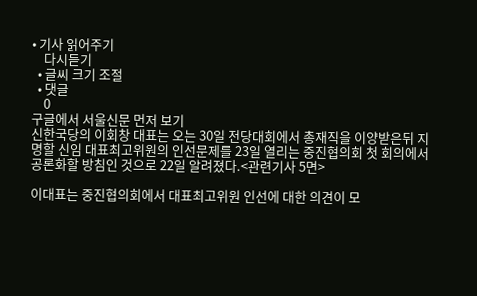• 기사 읽어주기
    다시듣기
  • 글씨 크기 조절
  • 댓글
    0
구글에서 서울신문 먼저 보기
신한국당의 이회창 대표는 오는 30일 전당대회에서 총재직을 이양받은뒤 지명할 신임 대표최고위원의 인선문제를 23일 열리는 중진협의회 첫 회의에서 공론화할 방침인 것으로 22일 알려졌다.<관련기사 5면>

이대표는 중진협의회에서 대표최고위원 인선에 대한 의견이 모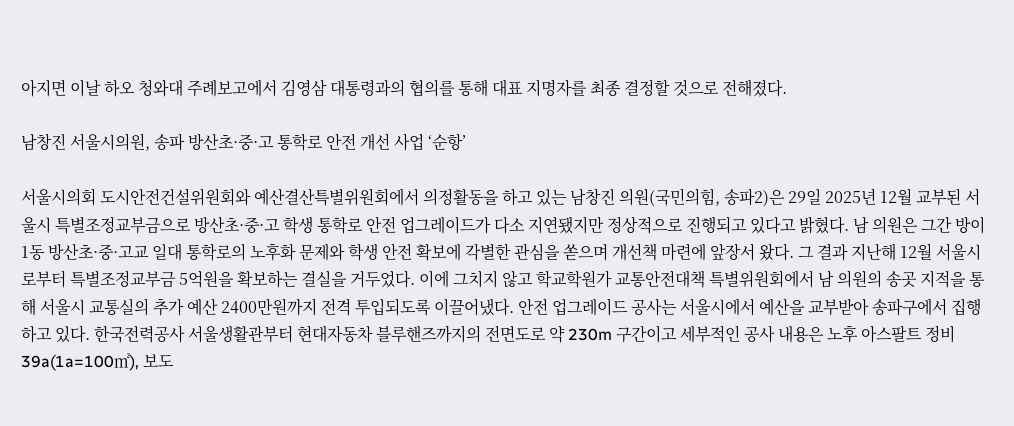아지면 이날 하오 청와대 주례보고에서 김영삼 대통령과의 협의를 통해 대표 지명자를 최종 결정할 것으로 전해졌다.

남창진 서울시의원, 송파 방산초·중·고 통학로 안전 개선 사업 ‘순항’

서울시의회 도시안전건설위원회와 예산결산특별위원회에서 의정활동을 하고 있는 남창진 의원(국민의힘, 송파2)은 29일 2025년 12월 교부된 서울시 특별조정교부금으로 방산초·중·고 학생 통학로 안전 업그레이드가 다소 지연됐지만 정상적으로 진행되고 있다고 밝혔다. 남 의원은 그간 방이1동 방산초·중·고교 일대 통학로의 노후화 문제와 학생 안전 확보에 각별한 관심을 쏟으며 개선책 마련에 앞장서 왔다. 그 결과 지난해 12월 서울시로부터 특별조정교부금 5억원을 확보하는 결실을 거두었다. 이에 그치지 않고 학교학원가 교통안전대책 특별위원회에서 남 의원의 송곳 지적을 통해 서울시 교통실의 추가 예산 2400만원까지 전격 투입되도록 이끌어냈다. 안전 업그레이드 공사는 서울시에서 예산을 교부받아 송파구에서 집행하고 있다. 한국전력공사 서울생활관부터 현대자동차 블루핸즈까지의 전면도로 약 230m 구간이고 세부적인 공사 내용은 노후 아스팔트 정비 39a(1a=100㎡), 보도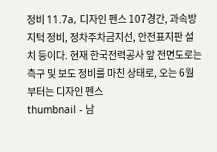정비 11.7a, 디자인 펜스 107경간, 과속방지턱 정비, 정차주차금지선, 안전표지판 설치 등이다. 현재 한국전력공사 앞 전면도로는 측구 및 보도 정비를 마친 상태로, 오는 6월부터는 디자인 펜스
thumbnail - 남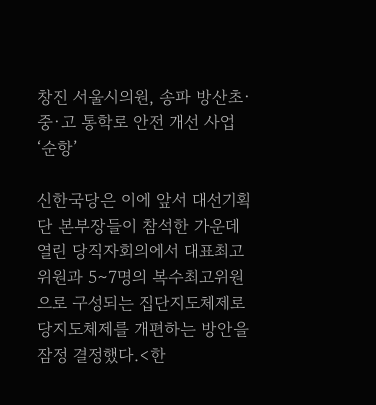창진 서울시의원, 송파 방산초·중·고 통학로 안전 개선 사업 ‘순항’

신한국당은 이에 앞서 대선기획단 본부장들이 참석한 가운데 열린 당직자회의에서 대표최고위원과 5∼7명의 복수최고위원으로 구성되는 집단지도체제로 당지도체제를 개편하는 방안을 잠정 결정했다.<한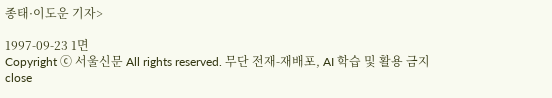종태·이도운 기자>

1997-09-23 1면
Copyright ⓒ 서울신문 All rights reserved. 무단 전재-재배포, AI 학습 및 활용 금지
close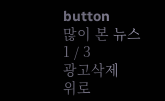button
많이 본 뉴스
1 / 3
광고삭제
위로